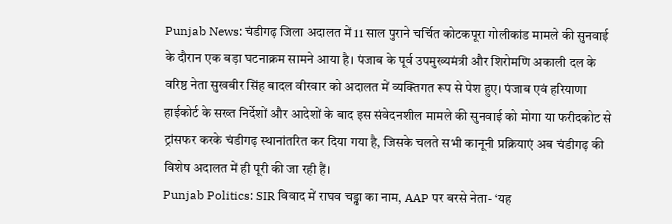Punjab News: चंडीगढ़ जिला अदालत में 11 साल पुराने चर्चित कोटकपूरा गोलीकांड मामले की सुनवाई के दौरान एक बड़ा घटनाक्रम सामने आया है। पंजाब के पूर्व उपमुख्यमंत्री और शिरोमणि अकाली दल के वरिष्ठ नेता सुखबीर सिंह बादल वीरवार को अदालत में व्यक्तिगत रूप से पेश हुए। पंजाब एवं हरियाणा हाईकोर्ट के सख्त निर्देशों और आदेशों के बाद इस संवेदनशील मामले की सुनवाई को मोगा या फरीदकोट से ट्रांसफर करके चंडीगढ़ स्थानांतरित कर दिया गया है, जिसके चलते सभी कानूनी प्रक्रियाएं अब चंडीगढ़ की विशेष अदालत में ही पूरी की जा रही हैं।
Punjab Politics: SIR विवाद में राघव चड्ढा का नाम, AAP पर बरसे नेता- ‘यह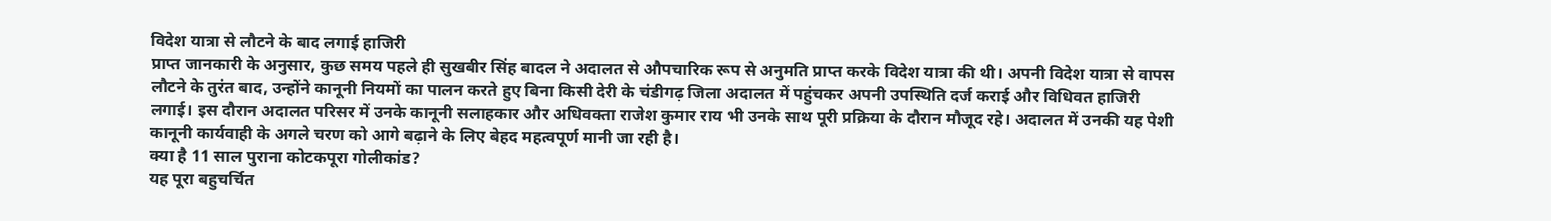विदेश यात्रा से लौटने के बाद लगाई हाजिरी
प्राप्त जानकारी के अनुसार, कुछ समय पहले ही सुखबीर सिंह बादल ने अदालत से औपचारिक रूप से अनुमति प्राप्त करके विदेश यात्रा की थी। अपनी विदेश यात्रा से वापस लौटने के तुरंत बाद, उन्होंने कानूनी नियमों का पालन करते हुए बिना किसी देरी के चंडीगढ़ जिला अदालत में पहुंचकर अपनी उपस्थिति दर्ज कराई और विधिवत हाजिरी लगाई। इस दौरान अदालत परिसर में उनके कानूनी सलाहकार और अधिवक्ता राजेश कुमार राय भी उनके साथ पूरी प्रक्रिया के दौरान मौजूद रहे। अदालत में उनकी यह पेशी कानूनी कार्यवाही के अगले चरण को आगे बढ़ाने के लिए बेहद महत्वपूर्ण मानी जा रही है।
क्या है 11 साल पुराना कोटकपूरा गोलीकांड?
यह पूरा बहुचर्चित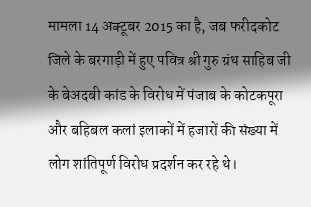मामला 14 अक्टूबर 2015 का है, जब फरीदकोट जिले के बरगाड़ी में हुए पवित्र श्री गुरु ग्रंथ साहिब जी के बेअदबी कांड के विरोध में पंजाब के कोटकपूरा और बहिबल कलां इलाकों में हजारों की संख्या में लोग शांतिपूर्ण विरोध प्रदर्शन कर रहे थे।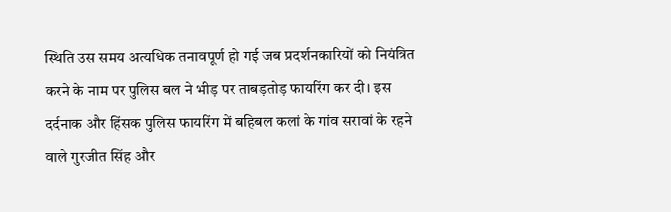स्थिति उस समय अत्यधिक तनावपूर्ण हो गई जब प्रदर्शनकारियों को नियंत्रित करने के नाम पर पुलिस बल ने भीड़ पर ताबड़तोड़ फायरिंग कर दी। इस दर्दनाक और हिंसक पुलिस फायरिंग में बहिबल कलां के गांव सरावां के रहने वाले गुरजीत सिंह और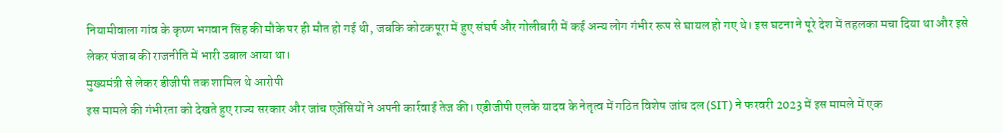नियामीवाला गांव के कृष्ण भगवान सिंह की मौके पर ही मौत हो गई थी, जबकि कोटकपूरा में हुए संघर्ष और गोलीबारी में कई अन्य लोग गंभीर रूप से घायल हो गए थे। इस घटना ने पूरे देश में तहलका मचा दिया था और इसे लेकर पंजाब की राजनीति में भारी उबाल आया था।
मुख्यमंत्री से लेकर डीजीपी तक शामिल थे आरोपी
इस मामले की गंभीरता को देखते हुए राज्य सरकार और जांच एजेंसियों ने अपनी कार्रवाई तेज की। एडीजीपी एलके यादव के नेतृत्व में गठित विशेष जांच दल (SIT) ने फरवरी 2023 में इस मामले में एक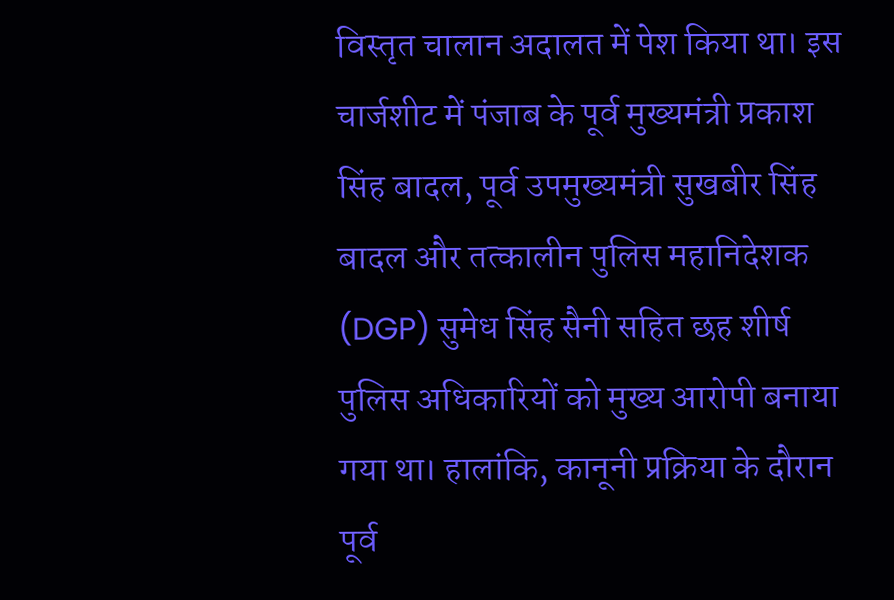विस्तृत चालान अदालत में पेश किया था। इस चार्जशीट में पंजाब के पूर्व मुख्यमंत्री प्रकाश सिंह बादल, पूर्व उपमुख्यमंत्री सुखबीर सिंह बादल और तत्कालीन पुलिस महानिदेशक (DGP) सुमेध सिंह सैनी सहित छह शीर्ष पुलिस अधिकारियों को मुख्य आरोपी बनाया गया था। हालांकि, कानूनी प्रक्रिया के दौरान पूर्व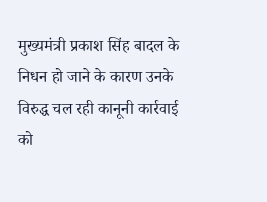मुख्यमंत्री प्रकाश सिंह बादल के निधन हो जाने के कारण उनके विरुद्ध चल रही कानूनी कार्रवाई को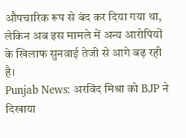औपचारिक रूप से बंद कर दिया गया था, लेकिन अब इस मामले में अन्य आरोपियों के खिलाफ सुनवाई तेजी से आगे बढ़ रही है।
Punjab News: अरविंद मिश्रा को BJP ने दिखाया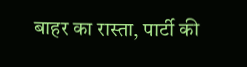बाहर का रास्ता, पार्टी की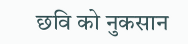छवि को नुकसान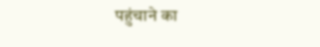पहुंचाने का